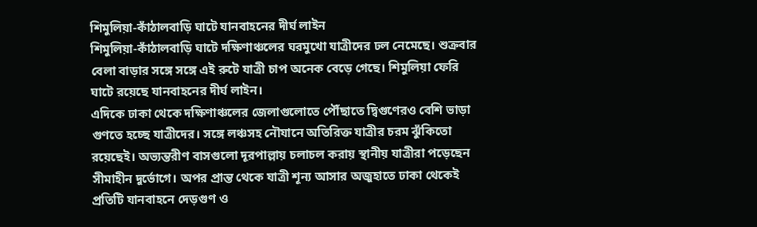শিমুলিয়া-কাঁঠালবাড়ি ঘাটে যানবাহনের দীর্ঘ লাইন
শিমুলিয়া-কাঁঠালবাড়ি ঘাটে দক্ষিণাঞ্চলের ঘরমুখো যাত্রীদের ঢল নেমেছে। শুক্রবার বেলা বাড়ার সঙ্গে সঙ্গে এই রুটে যাত্রী চাপ অনেক বেড়ে গেছে। শিমুলিয়া ফেরি ঘাটে রয়েছে যানবাহনের দীর্ঘ লাইন।
এদিকে ঢাকা থেকে দক্ষিণাঞ্চলের জেলাগুলোতে পৌঁছাতে দ্বিগুণেরও বেশি ভাড়া গুণতে হচ্ছে যাত্রীদের। সঙ্গে লঞ্চসহ নৌযানে অতিরিক্ত যাত্রীর চরম ঝুঁকিতো রয়েছেই। অভ্যন্তরীণ বাসগুলো দূরপাল্লায় চলাচল করায় স্থানীয় যাত্রীরা পড়েছেন সীমাহীন দুর্ভোগে। অপর প্রান্ত থেকে যাত্রী শূন্য আসার অজুহাতে ঢাকা থেকেই প্রতিটি যানবাহনে দেড়গুণ ও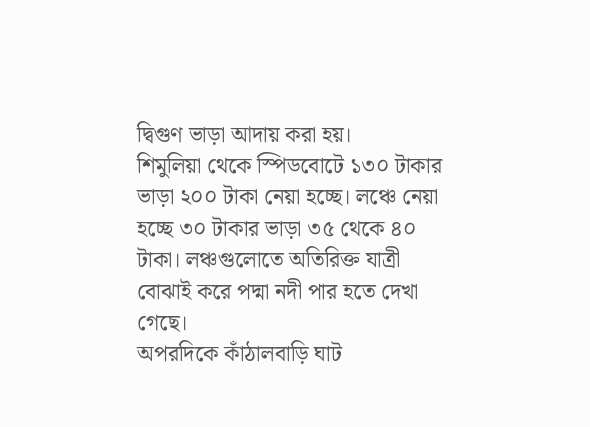দ্বিগুণ ভাড়া আদায় করা হয়।
শিমুলিয়া থেকে স্পিডবোটে ১৩০ টাকার ভাড়া ২০০ টাকা নেয়া হচ্ছে। লঞ্চে নেয়া হচ্ছে ৩০ টাকার ভাড়া ৩৫ থেকে ৪০ টাকা। লঞ্চগুলোতে অতিরিক্ত যাত্রী বোঝাই করে পদ্মা নদী পার হতে দেখা গেছে।
অপরদিকে কাঁঠালবাড়ি ঘাট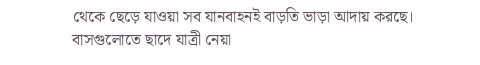থেকে ছেড়ে যাওয়া সব যানবাহনই বাড়তি ভাড়া আদায় করছে। বাসগুলোতে ছাদে যাত্রী নেয়া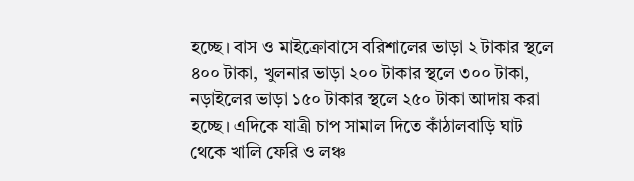হচ্ছে। বাস ও মাইক্রোবাসে বরিশালের ভাড়া ২ টাকার স্থলে ৪০০ টাকা, খুলনার ভাড়া ২০০ টাকার স্থলে ৩০০ টাকা, নড়াইলের ভাড়া ১৫০ টাকার স্থলে ২৫০ টাকা আদায় করা হচ্ছে। এদিকে যাত্রী চাপ সামাল দিতে কাঁঠালবাড়ি ঘাট থেকে খালি ফেরি ও লঞ্চ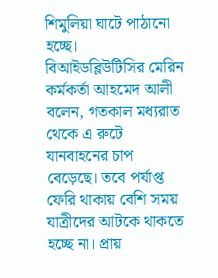শিমুলিয়া ঘাটে পাঠানো হচ্ছে।
বিআইডব্লিউটিসির মেরিন কর্মকর্তা আহমেদ আলী বলেন, গতকাল মধ্যরাত থেকে এ রুটে যানবাহনের চাপ বেড়েছে। তবে পর্যাপ্ত ফেরি থাকায় বেশি সময় যাত্রীদের আটকে থাকতে হচ্ছে না। প্রায়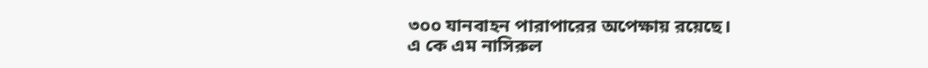৩০০ যানবাহন পারাপারের অপেক্ষায় রয়েছে।
এ কে এম নাসিরুল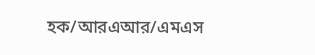হক/আরএআর/এমএস